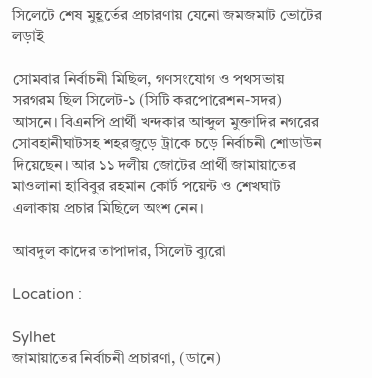সিলেটে শেষ মুহূর্তের প্রচারণায় যেনো জমজমাট ভোটের লড়াই

সোমবার নির্বাচনী মিছিল, গণসংযোগ ও পথসভায় সরগরম ছিল সিলেট-১ (সিটি করপোরেশন-সদর) আসনে। বিএনপি প্রার্থী খন্দকার আব্দুল মুক্তাদির নগরের সোবহানীঘাটসহ শহরজুড়ে ট্রাকে চড়ে নির্বাচনী শোডাউন দিয়েছেন। আর ১১ দলীয় জোটের প্রার্থী জামায়াতের মাওলানা হাবিবুর রহমান কোর্ট পয়েন্ট ও শেখঘাট এলাকায় প্রচার মিছিলে অংশ নেন।

আবদুল কাদের তাপাদার, সিলেট ব্যুরো

Location :

Sylhet
জামায়াতের নির্বাচনী প্রচারণা, (ডানে)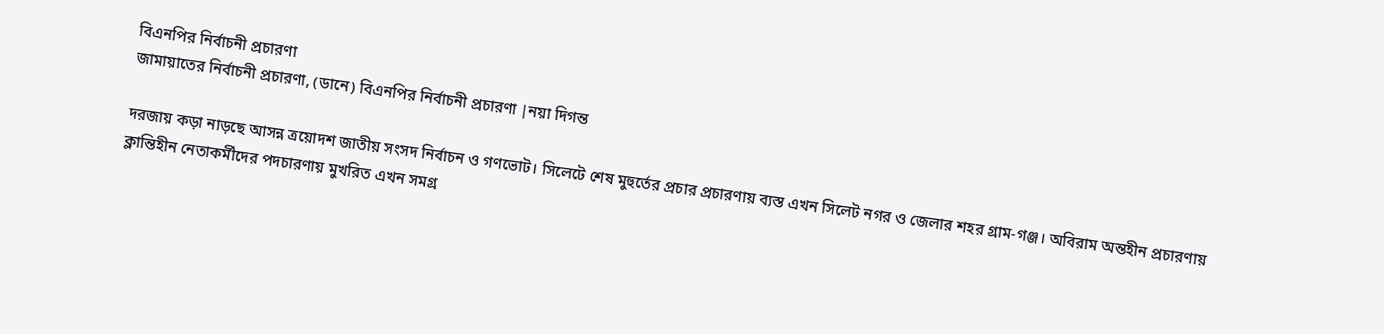বিএনপির নির্বাচনী প্রচারণা
জামায়াতের নির্বাচনী প্রচারণা, (ডানে) বিএনপির নির্বাচনী প্রচারণা |নয়া দিগন্ত

দরজায় কড়া নাড়ছে আসন্ন ত্রয়োদশ জাতীয় সংসদ নির্বাচন ও গণভোট। সিলেটে শেষ মুহুর্তের প্রচার প্রচারণায় ব্যস্ত এখন সিলেট নগর ও জেলার শহর গ্রাম-গঞ্জ। অবিরাম অন্তহীন প্রচারণায় ক্লান্তিহীন নেতাকর্মীদের পদচারণায় মুখরিত এখন সমগ্র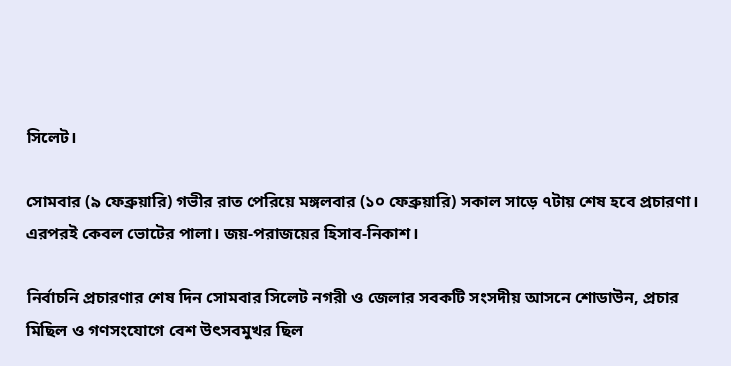সিলেট।

সোমবার (৯ ফেব্রুয়ারি) গভীর রাত পেরিয়ে মঙ্গলবার (১০ ফেব্রুয়ারি) সকাল সাড়ে ৭টায় শেষ হবে প্রচারণা। এরপরই কেবল ভোটের পালা। জয়-পরাজয়ের হিসাব-নিকাশ।

নির্বাচনি প্রচারণার শেষ দিন সোমবার সিলেট নগরী ও জেলার সবকটি সংসদীয় আসনে শোডাউন, প্রচার মিছিল ও গণসংযোগে বেশ উৎসবমুখর ছিল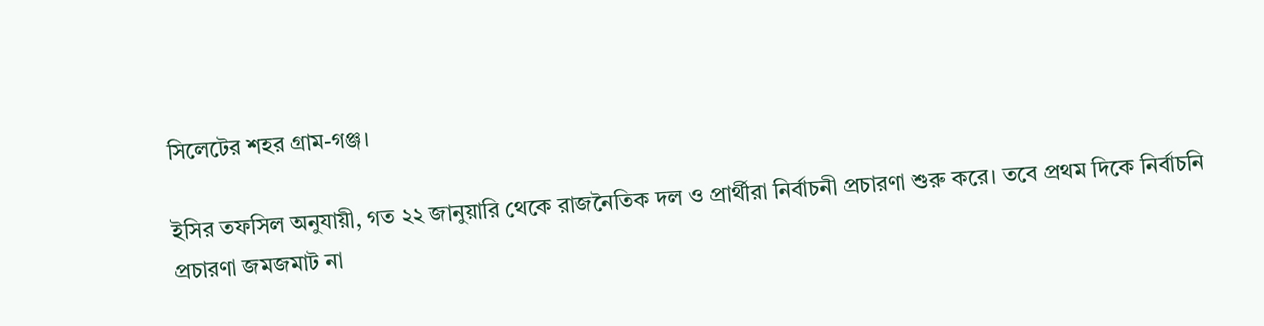সিলেটের শহর গ্রাম-গঞ্জ।

ইসির তফসিল অনুযায়ী, গত ২২ জানুয়ারি থেকে রাজনৈতিক দল ও প্রার্থীরা নির্বাচনী প্রচারণা শুরু করে। তবে প্রথম দিকে নির্বাচনি প্রচারণা জমজমাট না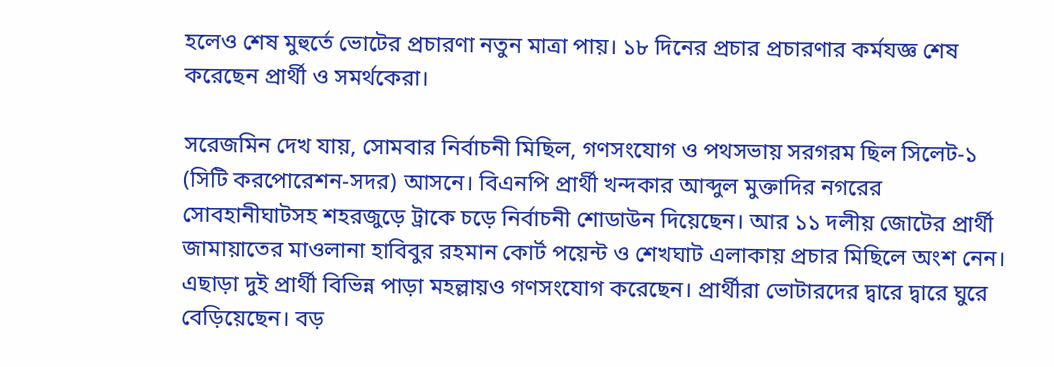হলেও শেষ মুহুর্তে ভোটের প্রচারণা নতুন মাত্রা পায়। ১৮ দিনের প্রচার প্রচারণার কর্মযজ্ঞ শেষ করেছেন প্রার্থী ও সমর্থকেরা।

সরেজমিন দেখ যায়, সোমবার নির্বাচনী মিছিল, গণসংযোগ ও পথসভায় সরগরম ছিল সিলেট-১ (সিটি করপোরেশন-সদর) আসনে। বিএনপি প্রার্থী খন্দকার আব্দুল মুক্তাদির নগরের সোবহানীঘাটসহ শহরজুড়ে ট্রাকে চড়ে নির্বাচনী শোডাউন দিয়েছেন। আর ১১ দলীয় জোটের প্রার্থী জামায়াতের মাওলানা হাবিবুর রহমান কোর্ট পয়েন্ট ও শেখঘাট এলাকায় প্রচার মিছিলে অংশ নেন। এছাড়া দুই প্রার্থী বিভিন্ন পাড়া মহল্লায়ও গণসংযোগ করেছেন। প্রার্থীরা ভোটারদের দ্বারে দ্বারে ঘুরে বেড়িয়েছেন। বড়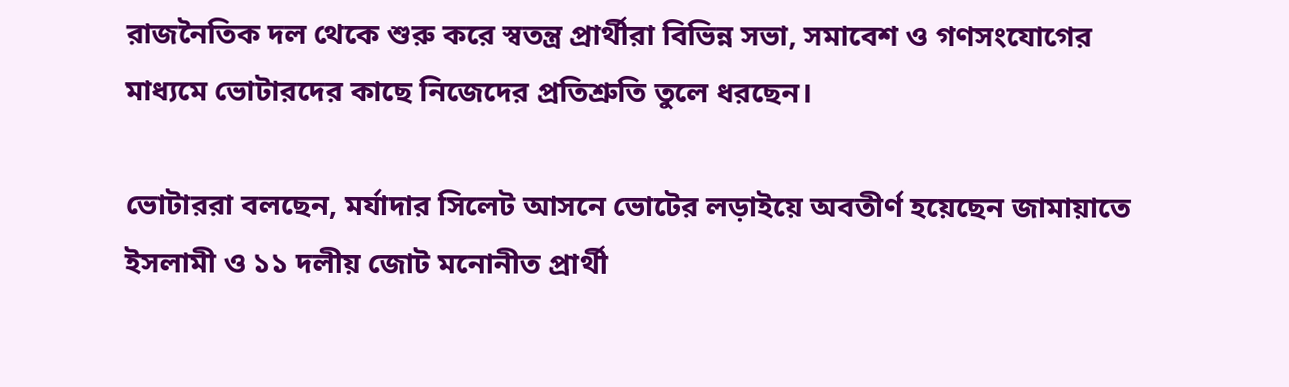রাজনৈতিক দল থেকে শুরু করে স্বতন্ত্র প্রার্থীরা বিভিন্ন সভা, সমাবেশ ও গণসংযোগের মাধ্যমে ভোটারদের কাছে নিজেদের প্রতিশ্রুতি তুলে ধরছেন।

ভোটাররা বলছেন, মর্যাদার সিলেট আসনে ভোটের লড়াইয়ে অবতীর্ণ হয়েছেন জামায়াতে ইসলামী ও ১১ দলীয় জোট মনোনীত প্রার্থী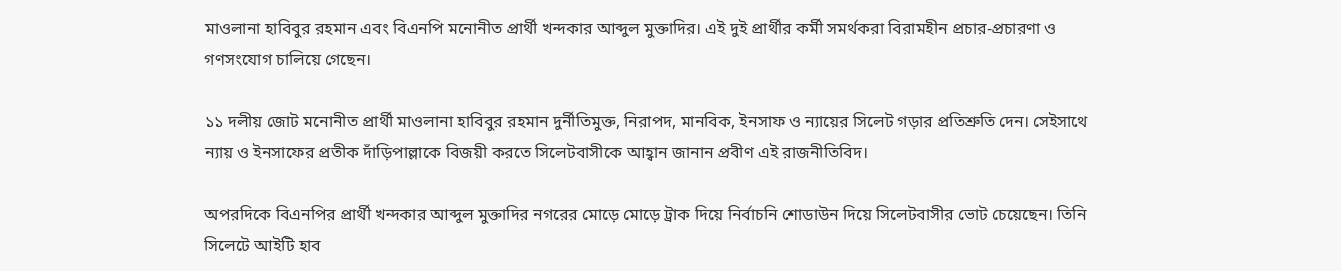মাওলানা হাবিবুর রহমান এবং বিএনপি মনোনীত প্রার্থী খন্দকার আব্দুল মুক্তাদির। এই দুই প্রার্থীর কর্মী সমর্থকরা বিরামহীন প্রচার-প্রচারণা ও গণসংযোগ চালিয়ে গেছেন।

১১ দলীয় জোট মনোনীত প্রার্থী মাওলানা হাবিবুর রহমান দুর্নীতিমুক্ত, নিরাপদ, মানবিক, ইনসাফ ও ন্যায়ের সিলেট গড়ার প্রতিশ্রুতি দেন। সেইসাথে ন্যায় ও ইনসাফের প্রতীক দাঁড়িপাল্লাকে বিজয়ী করতে সিলেটবাসীকে আহ্বান জানান প্রবীণ এই রাজনীতিবিদ।

অপরদিকে বিএনপির প্রার্থী খন্দকার আব্দুল মুক্তাদির নগরের মোড়ে মোড়ে ট্রাক দিয়ে নির্বাচনি শোডাউন দিয়ে সিলেটবাসীর ভোট চেয়েছেন। তিনি সিলেটে আইটি হাব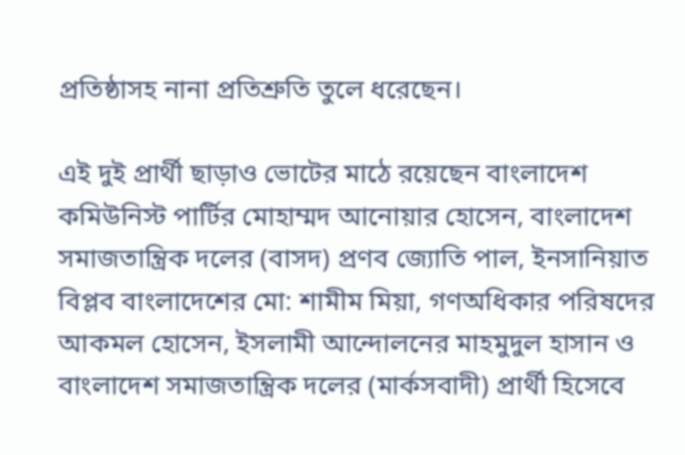প্রতিষ্ঠাসহ নানা প্রতিশ্রুতি তুলে ধরেছেন।

এই দুই প্রার্থী ছাড়াও ভোটের মাঠে রয়েছেন বাংলাদেশ কমিউনিস্ট পার্টির মোহাম্মদ আনোয়ার হোসেন, বাংলাদেশ সমাজতান্ত্রিক দলের (বাসদ) প্রণব জ্যোতি পাল, ইনসানিয়াত বিপ্লব বাংলাদেশের মো: শামীম মিয়া, গণঅধিকার পরিষদের আকমল হোসেন, ইসলামী আন্দোলনের মাহমুদুল হাসান ও বাংলাদেশ সমাজতান্ত্রিক দলের (মার্কসবাদী) প্রার্থী হিসেবে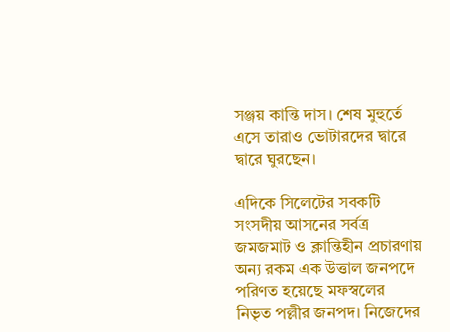সঞ্জয় কান্তি দাস। শেষ মুহুর্তে এসে তারাও ভোটারদের দ্বারে দ্বারে ঘুরছেন।

এদিকে সিলেটের সবকটি সংসদীয় আসনের সর্বত্র জমজমাট ও ক্লান্তিহীন প্রচারণায় অন্য রকম এক উত্তাল জনপদে পরিণত হয়েছে মফস্বলের নিভৃত পল্লীর জনপদ। নিজেদের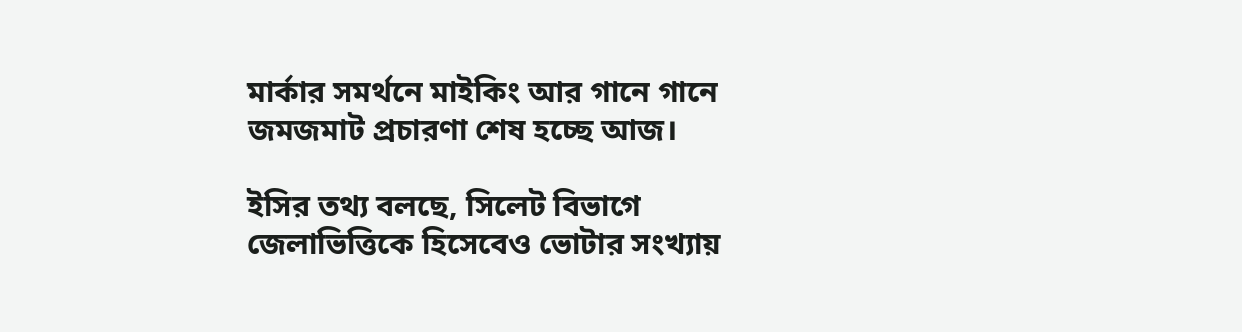মার্কার সমর্থনে মাইকিং আর গানে গানে জমজমাট প্রচারণা শেষ হচ্ছে আজ।

ইসির তথ্য বলছে, সিলেট বিভাগে জেলাভিত্তিকে হিসেবেও ভোটার সংখ্যায়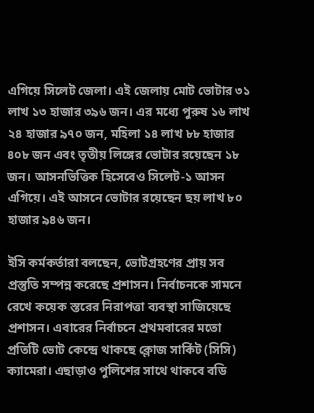এগিয়ে সিলেট জেলা। এই জেলায় মোট ভোটার ৩১ লাখ ১৩ হাজার ৩৯৬ জন। এর মধ্যে পুরুষ ১৬ লাখ ২৪ হাজার ৯৭০ জন, মহিলা ১৪ লাখ ৮৮ হাজার ৪০৮ জন এবং তৃতীয় লিঙ্গের ভোটার রয়েছেন ১৮ জন। আসনভিত্তিক হিসেবেও সিলেট-১ আসন এগিয়ে। এই আসনে ভোটার রয়েছেন ছয় লাখ ৮০ হাজার ৯৪৬ জন।

ইসি কর্মকর্তারা বলছেন, ভোটগ্রহণের প্রায় সব প্রস্তুতি সম্পন্ন করেছে প্রশাসন। নির্বাচনকে সামনে রেখে কয়েক স্তরের নিরাপত্তা ব্যবস্থা সাজিয়েছে প্রশাসন। এবারের নির্বাচনে প্রথমবারের মতো প্রতিটি ভোট কেন্দ্রে থাকছে ক্লোজ সার্কিট (সিসি) ক্যামেরা। এছাড়াও পুলিশের সাথে থাকবে বডি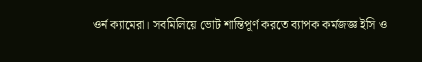ওর্ন ক্যামেরা। সবমিলিয়ে ভোট শান্তিপূর্ণ করতে ব্যাপক কর্মজজ্ঞ ইসি ও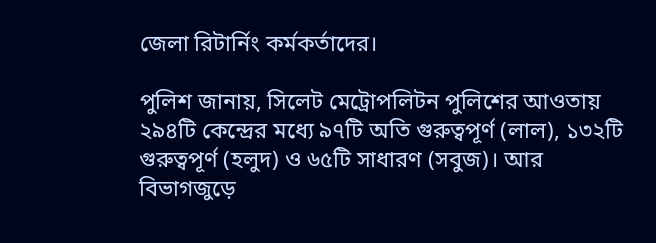জেলা রিটার্নিং কর্মকর্তাদের।

পুলিশ জানায়, সিলেট মেট্রোপলিটন পুলিশের আওতায় ২৯৪টি কেন্দ্রের মধ্যে ৯৭টি অতি গুরুত্বপূর্ণ (লাল), ১৩২টি গুরুত্বপূর্ণ (হলুদ) ও ৬৫টি সাধারণ (সবুজ)। আর বিভাগজুড়ে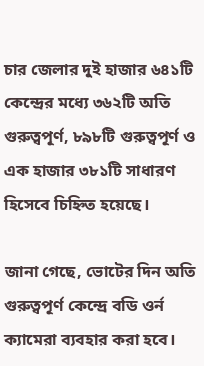চার জেলার দুই হাজার ৬৪১টি কেন্দ্রের মধ্যে ৩৬২টি অতি গুরুত্বপূর্ণ, ৮৯৮টি গুরুত্বপূর্ণ ও এক হাজার ৩৮১টি সাধারণ হিসেবে চিহ্নিত হয়েছে।

জানা গেছে, ভোটের দিন অতি গুরুত্বপূর্ণ কেন্দ্রে বডি ওর্ন ক্যামেরা ব্যবহার করা হবে।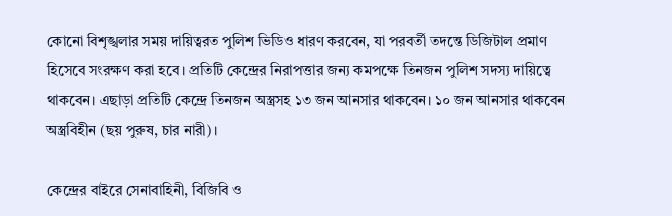কোনো বিশৃঙ্খলার সময় দায়িত্বরত পুলিশ ভিডিও ধারণ করবেন, যা পরবর্তী তদন্তে ডিজিটাল প্রমাণ হিসেবে সংরক্ষণ করা হবে। প্রতিটি কেন্দ্রের নিরাপত্তার জন্য কমপক্ষে তিনজন পুলিশ সদস্য দায়িত্বে থাকবেন। এছাড়া প্রতিটি কেন্দ্রে তিনজন অস্ত্রসহ ১৩ জন আনসার থাকবেন। ১০ জন আনসার থাকবেন অস্ত্রবিহীন (ছয় পুরুষ, চার নারী)।

কেন্দ্রের বাইরে সেনাবাহিনী, বিজিবি ও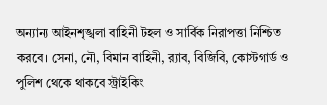অন্যান্য আইনশৃঙ্খলা বাহিনী টহল ও সার্বিক নিরাপত্তা নিশ্চিত করবে। সেনা, নৌ, বিমান বাহিনী, র‌্যাব, বিজিবি, কোস্টগার্ড ও পুলিশ থেকে থাকবে স্ট্রাইকিং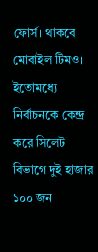ফোর্স। থাকবে মোবাইল টিমও। ইতোমধ্যে নির্বাচনকে কেন্দ্র করে সিলেট বিভাগে দুই হাজার ১০০ জন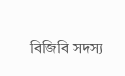বিজিবি সদস্য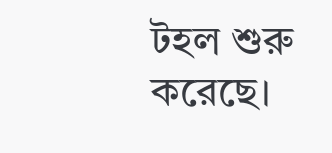টহল শুরু করেছে।